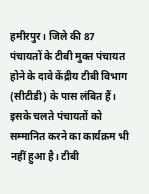हमीरपुर। जिले की 87 पंचायतों के टीबी मुक्त पंचायत होने के दावे केंद्रीय टीबी विभाग (सीटीडी) के पास लंबित हैं। इसके चलते पंचायतों को सम्मानित करने का कार्यक्रम भी नहीं हुआ है। टीबी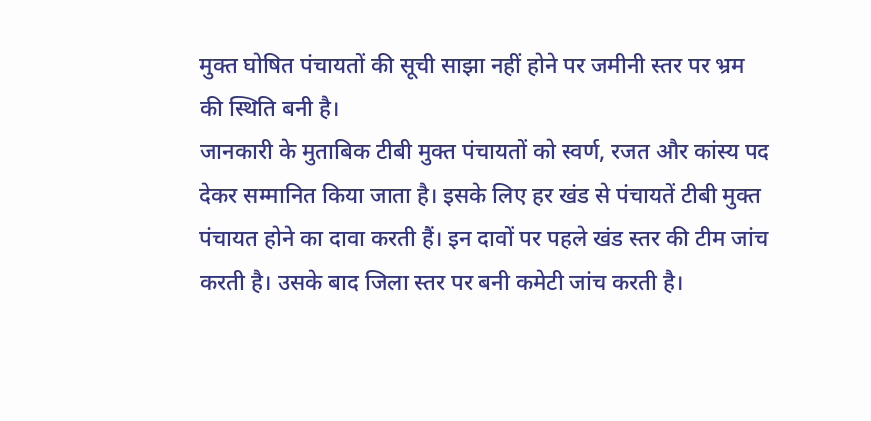मुक्त घोषित पंचायतों की सूची साझा नहीं होने पर जमीनी स्तर पर भ्रम की स्थिति बनी है।
जानकारी के मुताबिक टीबी मुक्त पंचायतों को स्वर्ण, रजत और कांस्य पद देकर सम्मानित किया जाता है। इसके लिए हर खंड से पंचायतें टीबी मुक्त पंचायत होने का दावा करती हैं। इन दावों पर पहले खंड स्तर की टीम जांच करती है। उसके बाद जिला स्तर पर बनी कमेटी जांच करती है।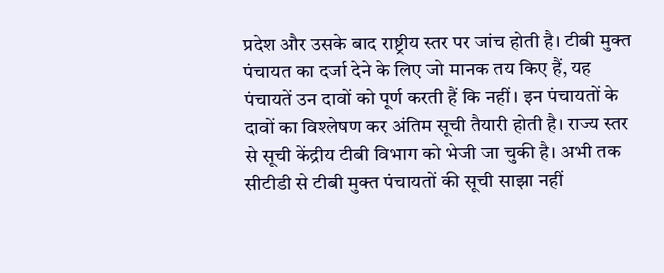प्रदेश और उसके बाद राष्ट्रीय स्तर पर जांच होती है। टीबी मुक्त पंचायत का दर्जा देने के लिए जो मानक तय किए हैं, यह पंचायतें उन दावों को पूर्ण करती हैं कि नहीं। इन पंचायतों के दावों का विश्लेषण कर अंतिम सूची तैयारी होती है। राज्य स्तर से सूची केंद्रीय टीबी विभाग को भेजी जा चुकी है। अभी तक सीटीडी से टीबी मुक्त पंचायतों की सूची साझा नहीं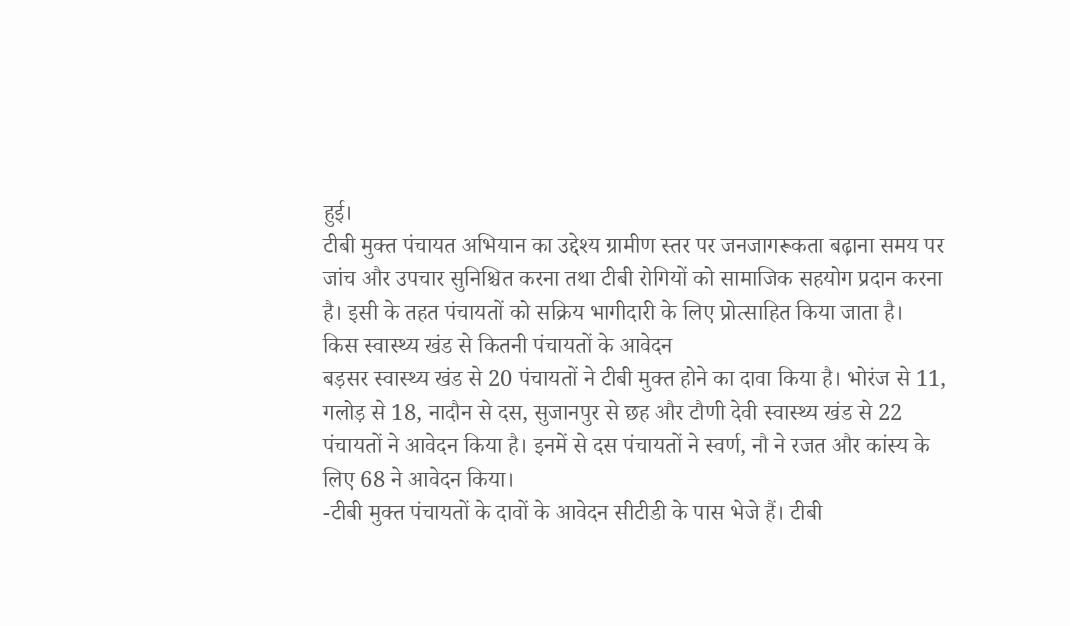हुई।
टीबी मुक्त पंचायत अभियान का उद्देश्य ग्रामीण स्तर पर जनजागरूकता बढ़ाना समय पर जांच और उपचार सुनिश्चित करना तथा टीबी रोगियों को सामाजिक सहयोग प्रदान करना है। इसी के तहत पंचायतों को सक्रिय भागीदारी के लिए प्रोत्साहित किया जाता है।
किस स्वास्थ्य खंड से कितनी पंचायतों के आवेदन
बड़सर स्वास्थ्य खंड से 20 पंचायतों ने टीबी मुक्त होने का दावा किया है। भोरंज से 11, गलोड़ से 18, नादौन से दस, सुजानपुर से छह और टौणी देवी स्वास्थ्य खंड से 22 पंचायतों ने आवेदन किया है। इनमें से दस पंचायतों ने स्वर्ण, नौ ने रजत और कांस्य के लिए 68 ने आवेदन किया।
-टीबी मुक्त पंचायतों के दावों के आवेदन सीटीडी के पास भेजे हैं। टीबी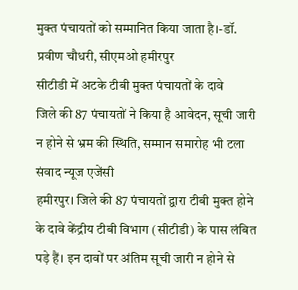मुक्त पंचायतों को सम्मानित किया जाता है।-डॉ. प्रवीण चौधरी, सीएमओ हमीरपुर
सीटीडी में अटके टीबी मुक्त पंचायतों के दावे
जिले की 87 पंचायतों ने किया है आवेदन, सूची जारी न होने से भ्रम की स्थिति, सम्मान समारोह भी टला
संवाद न्यूज एजेंसी
हमीरपुर। जिले की 87 पंचायतों द्वारा टीबी मुक्त होने के दावे केंद्रीय टीबी विभाग (सीटीडी) के पास लंबित पड़े हैं। इन दावों पर अंतिम सूची जारी न होने से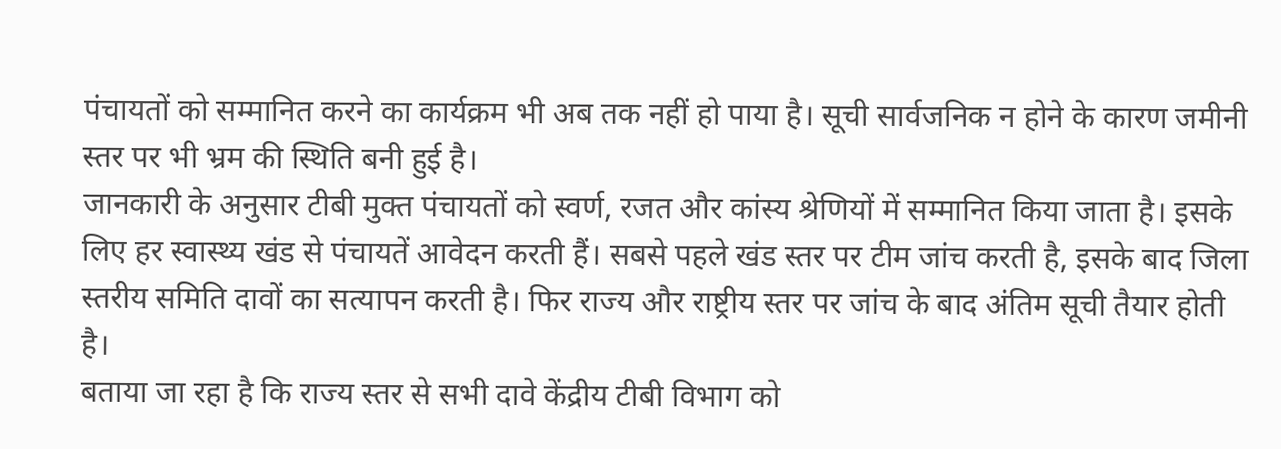पंचायतों को सम्मानित करने का कार्यक्रम भी अब तक नहीं हो पाया है। सूची सार्वजनिक न होने के कारण जमीनी स्तर पर भी भ्रम की स्थिति बनी हुई है।
जानकारी के अनुसार टीबी मुक्त पंचायतों को स्वर्ण, रजत और कांस्य श्रेणियों में सम्मानित किया जाता है। इसके लिए हर स्वास्थ्य खंड से पंचायतें आवेदन करती हैं। सबसे पहले खंड स्तर पर टीम जांच करती है, इसके बाद जिला स्तरीय समिति दावों का सत्यापन करती है। फिर राज्य और राष्ट्रीय स्तर पर जांच के बाद अंतिम सूची तैयार होती है।
बताया जा रहा है कि राज्य स्तर से सभी दावे केंद्रीय टीबी विभाग को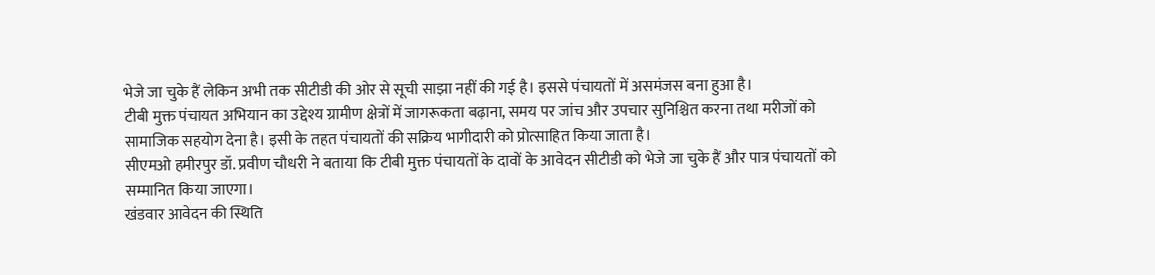भेजे जा चुके हैं लेकिन अभी तक सीटीडी की ओर से सूची साझा नहीं की गई है। इससे पंचायतों में असमंजस बना हुआ है।
टीबी मुक्त पंचायत अभियान का उद्देश्य ग्रामीण क्षेत्रों में जागरूकता बढ़ाना, समय पर जांच और उपचार सुनिश्चित करना तथा मरीजों को सामाजिक सहयोग देना है। इसी के तहत पंचायतों की सक्रिय भागीदारी को प्रोत्साहित किया जाता है।
सीएमओ हमीरपुर डॉ. प्रवीण चौधरी ने बताया कि टीबी मुक्त पंचायतों के दावों के आवेदन सीटीडी को भेजे जा चुके हैं और पात्र पंचायतों को सम्मानित किया जाएगा।
खंडवार आवेदन की स्थिति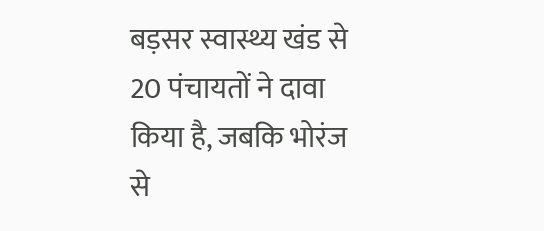बड़सर स्वास्थ्य खंड से 20 पंचायतों ने दावा किया है, जबकि भोरंज से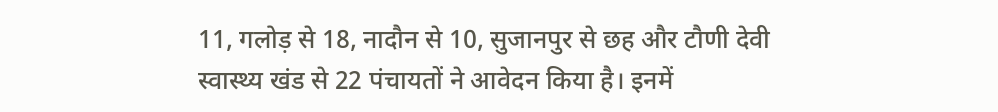11, गलोड़ से 18, नादौन से 10, सुजानपुर से छह और टौणी देवी स्वास्थ्य खंड से 22 पंचायतों ने आवेदन किया है। इनमें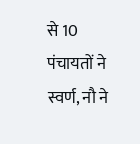से 10 पंचायतों ने स्वर्ण, नौ ने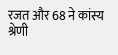रजत और 68 ने कांस्य श्रेणी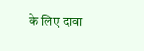के लिए दावा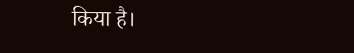किया है।